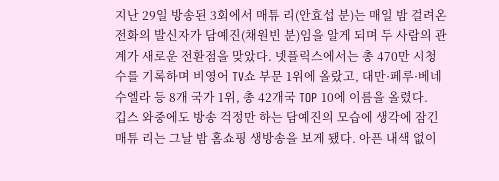지난 29일 방송된 3회에서 매튜 리(안효섭 분)는 매일 밤 걸려온 전화의 발신자가 담예진(채원빈 분)임을 알게 되며 두 사람의 관계가 새로운 전환점을 맞았다. 넷플릭스에서는 총 470만 시청 수를 기록하며 비영어 TV쇼 부문 1위에 올랐고, 대만·페루·베네수엘라 등 8개 국가 1위, 총 42개국 TOP 10에 이름을 올렸다.
깁스 와중에도 방송 걱정만 하는 담예진의 모습에 생각에 잠긴 매튜 리는 그날 밤 홈쇼핑 생방송을 보게 됐다. 아픈 내색 없이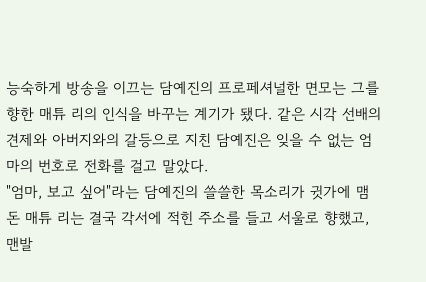능숙하게 방송을 이끄는 담예진의 프로페셔널한 면모는 그를 향한 매튜 리의 인식을 바꾸는 계기가 됐다. 같은 시각 선배의 견제와 아버지와의 갈등으로 지친 담예진은 잊을 수 없는 엄마의 번호로 전화를 걸고 말았다.
"엄마, 보고 싶어"라는 담예진의 쓸쓸한 목소리가 귓가에 맴돈 매튜 리는 결국 각서에 적힌 주소를 들고 서울로 향했고, 맨발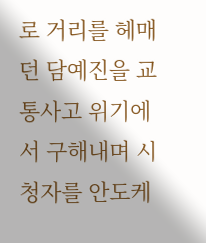로 거리를 헤매던 담예진을 교통사고 위기에서 구해내며 시청자를 안도케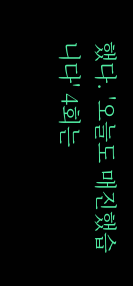했다. '오늘도 매진했습니다' 4회는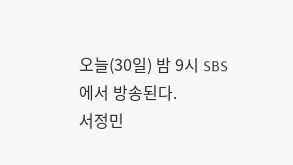오늘(30일) 밤 9시 SBS에서 방송된다.
서정민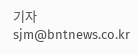기자 sjm@bntnews.co.kr